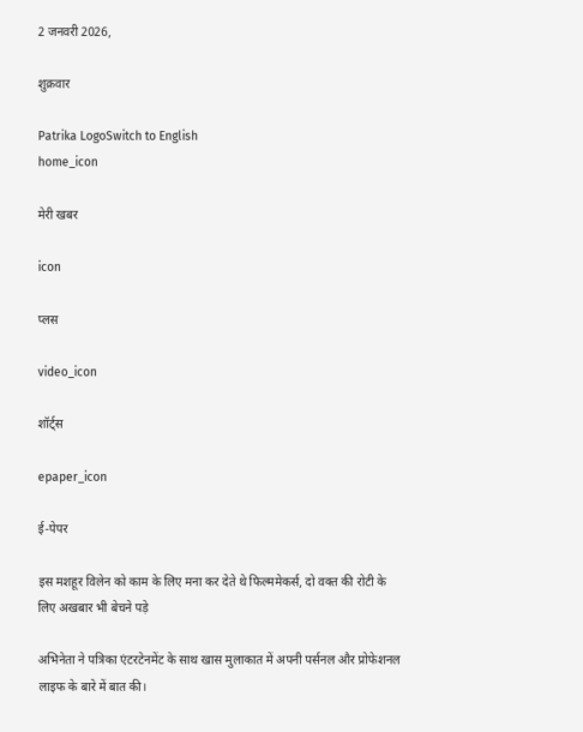2 जनवरी 2026,

शुक्रवार

Patrika LogoSwitch to English
home_icon

मेरी खबर

icon

प्लस

video_icon

शॉर्ट्स

epaper_icon

ई-पेपर

इस मशहूर विलेन को काम के लिए मना कर देते थे फिल्ममेकर्स, दो वक्त की रोटी के लिए अखबार भी बेचने पड़े

अभिनेता ने पत्रिका एंटरटेनमेंट के साथ खास मुलाकात में अपनी पर्सनल और प्रोफेशनल लाइफ के बारे में बात की।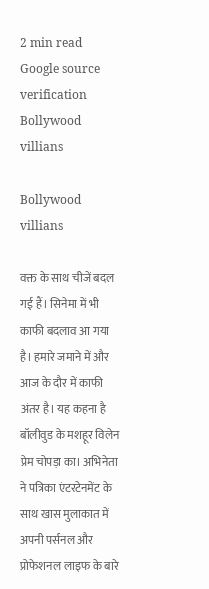2 min read
Google source verification
Bollywood villians

Bollywood villians

वक्त के साथ चीजें बदल गई हैं। सिनेमा में भी काफी बदलाव आ गया है। हमारे जमाने में और आज के दौर में काफी अंतर है। यह कहना है बॉलीवुड के मशहूर विलेन प्रेम चोपड़ा का। अभिनेता ने पत्रिका एंटरटेनमेंट के साथ खास मुलाकात में अपनी पर्सनल और प्रोफेशनल लाइफ के बारे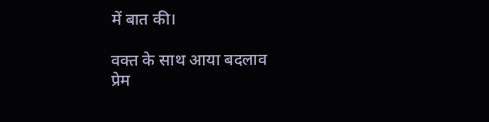में बात की।

वक्त के साथ आया बदलाव
प्रेम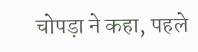चोपड़ा ने कहा, पहले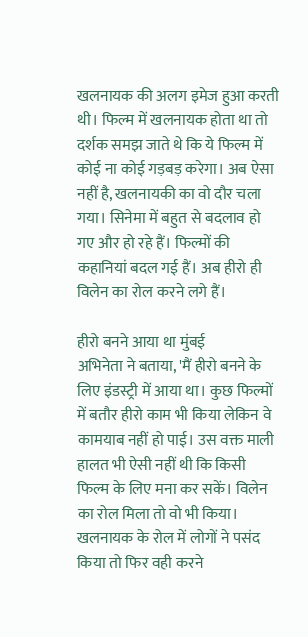खलनायक की अलग इमेज हुआ करती थी। फिल्म में खलनायक होता था तो दर्शक समझ जाते थे कि ये फिल्म में कोई ना कोई गड़बड़ करेगा। अब ऐसा नहीं है, खलनायकी का वो दौर चला गया। सिनेमा में बहुत से बदलाव हो गए और हो रहे हैं। फिल्मों की कहानियां बदल गई हैं। अब हीरो ही विलेन का रोल करने लगे हैं।

हीरो बनने आया था मुंबई
अभिनेता ने बताया, 'मैं हीरो बनने के लिए इंडस्ट्री में आया था। कुछ फिल्मों में बतौर हीरो काम भी किया लेकिन वे कामयाब नहीं हो पाई। उस वक्त माली हालत भी ऐसी नहीं थी कि किसी फिल्म के लिए मना कर सकें। विलेन का रोल मिला तो वो भी किया। खलनायक के रोल में लोगों ने पसंद किया तो फिर वही करने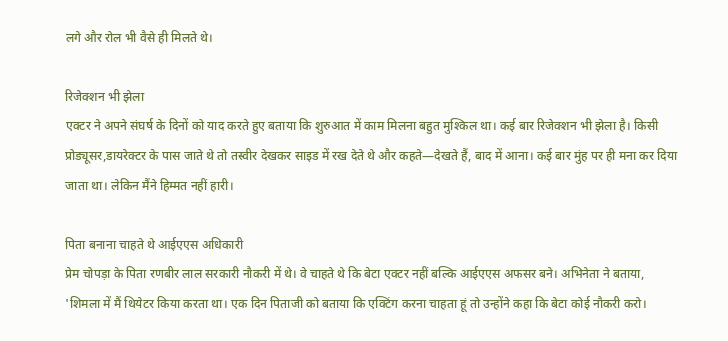लगे और रोल भी वैसे ही मिलते थे।

रिजेक्शन भी झेला
एक्टर ने अपने संघर्ष के दिनों को याद करते हुए बताया कि शुरुआत में काम मिलना बहुत मुश्किल था। कई बार रिजेक्शन भी झेला है। किसी प्रोड्यूसर,डायरेक्टर के पास जाते थे तो तस्वीर देखकर साइड में रख देते थे और कहते—देखते हैं, बाद में आना। कई बार मुंह पर ही मना कर दिया जाता था। लेकिन मैंने हिम्मत नहीं हारी।

पिता बनाना चाहते थे आईएएस अधिकारी
प्रेम चोपड़ा के पिता रणबीर लाल सरकारी नौकरी में थे। वे चाहते थे कि बेटा एक्टर नहीं बल्कि आईएएस अफसर बने। अभिनेता ने बताया, 'शिमला में मैं थियेटर किया करता था। एक दिन पिताजी को बताया कि एक्टिंग करना चाहता हूं तो उन्होंने कहा कि बेटा कोई नौकरी करो।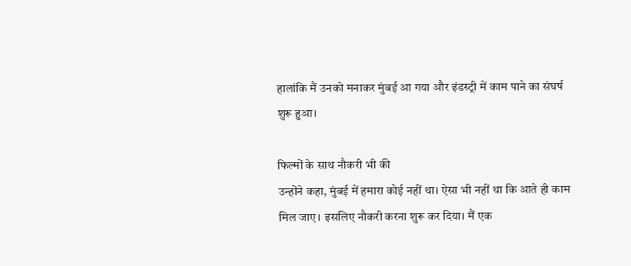हालांकि मैं उनको मनाकर मुंबई आ गया और इंडस्ट्री में काम पाने का संघर्ष शुरू हुआ।

फिल्मों के साथ नौकरी भी की
उन्होंने कहा, मुंबई में हमारा कोई नहीं था। ऐसा भी नहीं था कि आते ही काम मिल जाए। इसलिए नौकरी करना शुरू कर दिया। मैं एक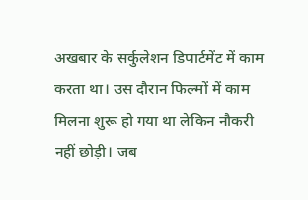अखबार के सर्कुलेशन डिपार्टमेंट में काम करता था। उस दौरान फिल्मों में काम मिलना शुरू हो गया था लेकिन नौकरी नहीं छोड़ी। जब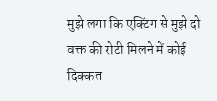मुझे लगा कि एक्टिंग से मुझे दो वक्त की रोटी मिलने में कोई दिक्कत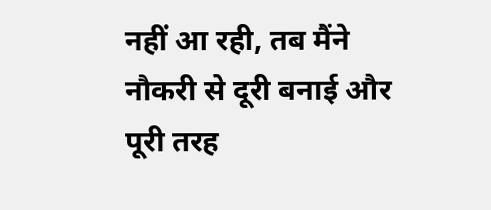नहीं आ रही, तब मैंने नौकरी से दूरी बनाई और पूरी तरह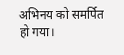अभिनय को समर्पित हो गया।